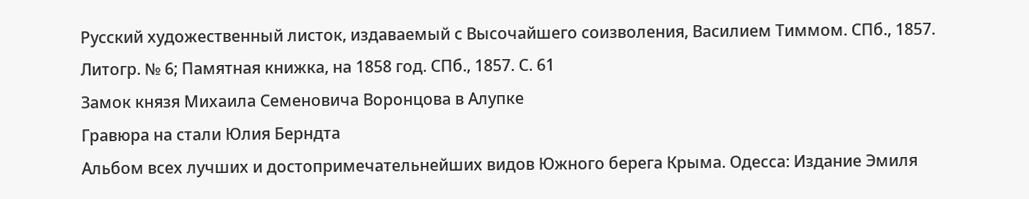Русский художественный листок, издаваемый с Высочайшего соизволения, Василием Тиммом. СПб., 1857. Литогр. № 6; Памятная книжка, на 1858 год. СПб., 1857. С. 61
Замок князя Михаила Семеновича Воронцова в Алупке
Гравюра на стали Юлия Берндта
Альбом всех лучших и достопримечательнейших видов Южного берега Крыма. Одесса: Издание Эмиля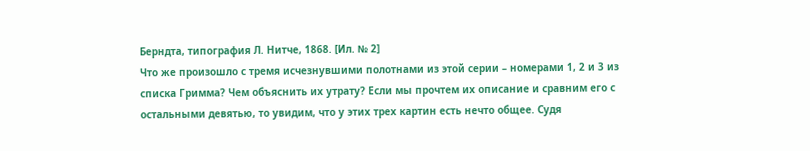Берндта, типография Л. Нитче, 1868. [Ил. № 2]
Что же произошло с тремя исчезнувшими полотнами из этой серии – номерами 1, 2 и 3 из списка Гримма? Чем объяснить их утрату? Если мы прочтем их описание и сравним его с остальными девятью, то увидим, что у этих трех картин есть нечто общее. Судя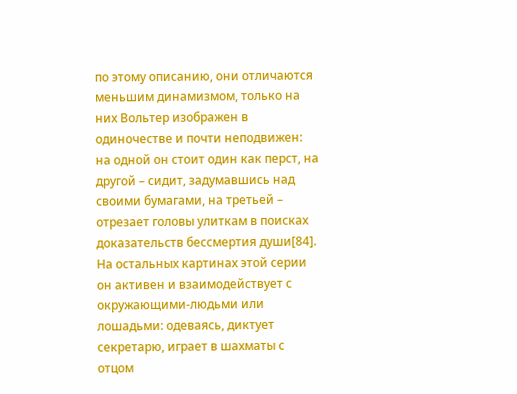по этому описанию, они отличаются меньшим динамизмом, только на них Вольтер изображен в одиночестве и почти неподвижен: на одной он стоит один как перст, на другой – сидит, задумавшись над своими бумагами, на третьей – отрезает головы улиткам в поисках доказательств бессмертия души[84]. На остальных картинах этой серии он активен и взаимодействует с окружающими-людьми или лошадьми: одеваясь, диктует секретарю, играет в шахматы с отцом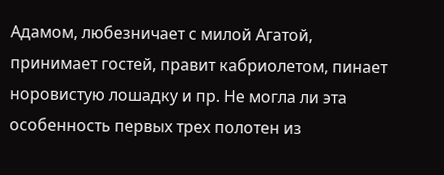Адамом, любезничает с милой Агатой, принимает гостей, правит кабриолетом, пинает норовистую лошадку и пр. Не могла ли эта особенность первых трех полотен из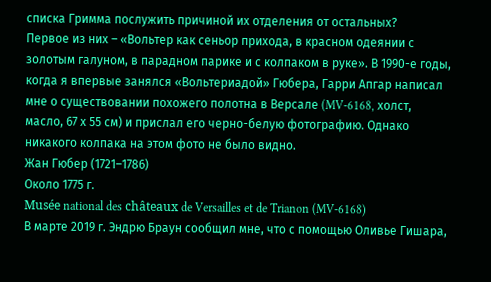списка Гримма послужить причиной их отделения от остальных?
Первое из них – «Вольтер как сеньор прихода, в красном одеянии с золотым галуном, в парадном парике и с колпаком в руке». В 1990-е годы, когда я впервые занялся «Вольтериадой» Гюбера, Гарри Апгар написал мне о существовании похожего полотна в Версале (MV-6168, холст, масло, 67 х 55 см) и прислал его черно-белую фотографию. Однако никакого колпака на этом фото не было видно.
Жан Гюбер (1721–1786)
Около 1775 г.
Musée national des châteaux de Versailles et de Trianon (MV-6168)
В марте 2019 г. Эндрю Браун сообщил мне, что с помощью Оливье Гишара,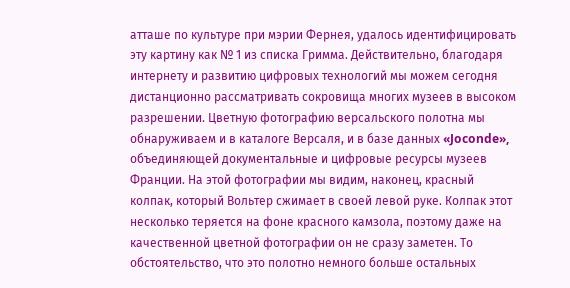атташе по культуре при мэрии Фернея, удалось идентифицировать эту картину как № 1 из списка Гримма. Действительно, благодаря интернету и развитию цифровых технологий мы можем сегодня дистанционно рассматривать сокровища многих музеев в высоком разрешении. Цветную фотографию версальского полотна мы обнаруживаем и в каталоге Версаля, и в базе данных «Joconde», объединяющей документальные и цифровые ресурсы музеев Франции. На этой фотографии мы видим, наконец, красный колпак, который Вольтер сжимает в своей левой руке. Колпак этот несколько теряется на фоне красного камзола, поэтому даже на качественной цветной фотографии он не сразу заметен. То обстоятельство, что это полотно немного больше остальных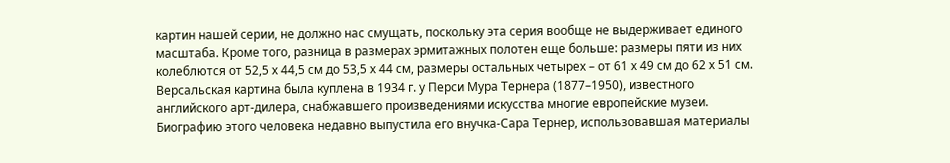картин нашей серии, не должно нас смущать, поскольку эта серия вообще не выдерживает единого масштаба. Кроме того, разница в размерах эрмитажных полотен еще больше: размеры пяти из них колеблются от 52,5 х 44,5 см до 53,5 х 44 см, размеры остальных четырех – от 61 х 49 см до 62 х 51 см.
Версальская картина была куплена в 1934 г. у Перси Мура Тернера (1877–1950), известного английского арт-дилера, снабжавшего произведениями искусства многие европейские музеи. Биографию этого человека недавно выпустила его внучка-Сара Тернер, использовавшая материалы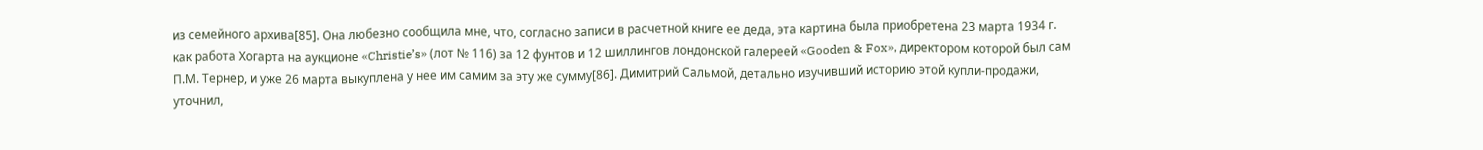из семейного архива[85]. Она любезно сообщила мне, что, согласно записи в расчетной книге ее деда, эта картина была приобретена 23 марта 1934 г. как работа Хогарта на аукционе «Christie’s» (лот № 116) за 12 фунтов и 12 шиллингов лондонской галереей «Gooden & Fox», директором которой был сам П.М. Тернер, и уже 26 марта выкуплена у нее им самим за эту же сумму[86]. Димитрий Сальмой, детально изучивший историю этой купли-продажи, уточнил,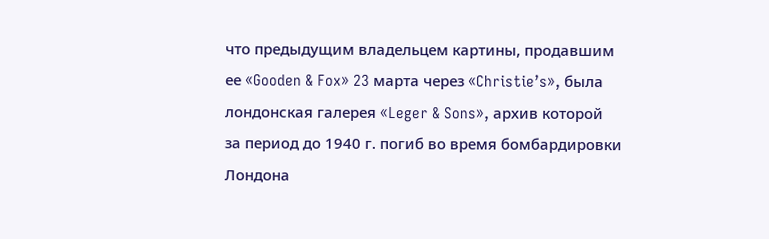что предыдущим владельцем картины, продавшим ее «Gooden & Fox» 23 марта через «Christie’s», была лондонская галерея «Leger & Sons», архив которой за период до 1940 г. погиб во время бомбардировки Лондона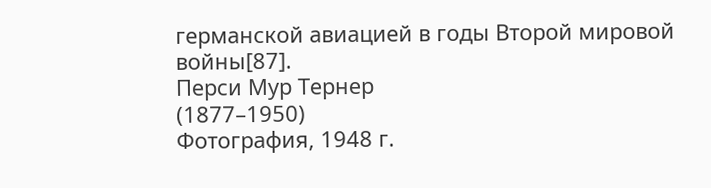германской авиацией в годы Второй мировой войны[87].
Перси Мур Тернер
(1877–1950)
Фотография, 1948 г.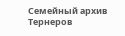Семейный архив Тернеров